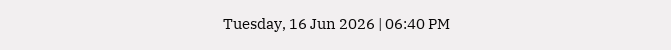Tuesday, 16 Jun 2026 | 06:40 PM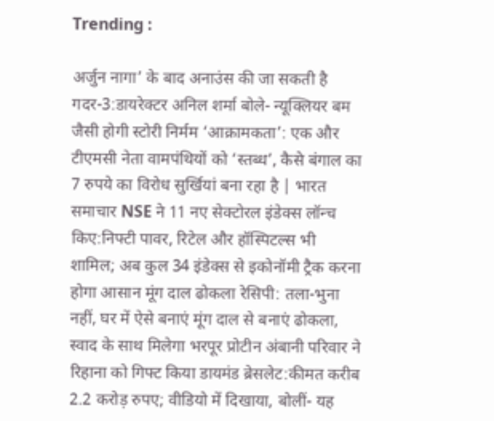Trending :

अर्जुन नागा’ के बाद अनाउंस की जा सकती है गदर-3:डायरेक्टर अनिल शर्मा बोले- न्यूक्लियर बम जैसी होगी स्टोरी निर्मम ‘आक्रामकता’: एक और टीएमसी नेता वामपंथियों को ‘स्तब्ध’, कैसे बंगाल का 7 रुपये का विरोध सुर्खियां बना रहा है | भारत समाचार NSE ने 11 नए सेक्टोरल इंडेक्स लॉन्च किए:निफ्टी पावर, रिटेल और हॉस्पिटल्स भी शामिल; अब कुल 34 इंडेक्स से इकोनॉमी ट्रैक करना होगा आसान मूंग दाल ढोकला रेसिपी: तला-भुना नहीं, घर में ऐसे बनाएं मूंग दाल से बनाएं ढोकला, स्वाद के साथ मिलेगा भरपूर प्रोटीन अंबानी परिवार ने रिहाना को गिफ्ट किया डायमंड ब्रेसलेट:कीमत करीब 2.2 करोड़ रुपए; वीडियो में दिखाया, बोलीं- यह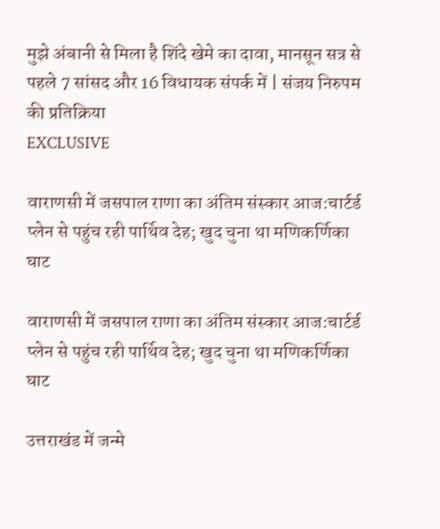मुझे अंबानी से मिला है शिंदे खेमे का दावा, मानसून सत्र से पहले 7 सांसद और 16 विधायक संपर्क में | संजय निरुपम की प्रतिक्रिया
EXCLUSIVE

वाराणसी में जसपाल राणा का अंतिम संस्कार आज:चार्टर्ड प्लेन से पहुंच रही पार्थिव देह; खुद चुना था मणिकर्णिका घाट

वाराणसी में जसपाल राणा का अंतिम संस्कार आज:चार्टर्ड प्लेन से पहुंच रही पार्थिव देह; खुद चुना था मणिकर्णिका घाट

उत्तराखंड में जन्मे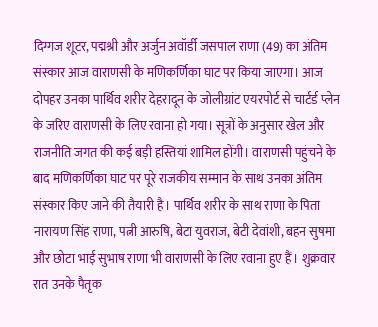दिग्गज शूटर, पद्मश्री और अर्जुन अवॉर्डी जसपाल राणा (49) का अंतिम संस्कार आज वाराणसी के मणिकर्णिका घाट पर किया जाएगा। आज दोपहर उनका पार्थिव शरीर देहरादून के जोलीग्रांट एयरपोर्ट से चार्टर्ड प्लेन के जरिए वाराणसी के लिए रवाना हो गया। सूत्रों के अनुसार खेल और राजनीति जगत की कई बड़ी हस्तियां शामिल होंगी। वाराणसी पहुंचने के बाद मणिकर्णिका घाट पर पूरे राजकीय सम्मान के साथ उनका अंतिम संस्कार किए जाने की तैयारी है। पार्थिव शरीर के साथ राणा के पिता नारायण सिंह राणा, पत्नी आरुषि, बेटा युवराज, बेटी देवांशी, बहन सुषमा और छोटा भाई सुभाष राणा भी वाराणसी के लिए रवाना हुए हैं। शुक्रवार रात उनके पैतृक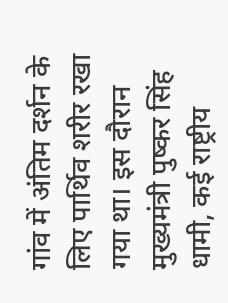गांव में अंतिम दर्शन के लिए पार्थिव शरीर रखा गया था। इस दौरान मुख्यमंत्री पुष्कर सिंह धामी, कई राष्ट्रीय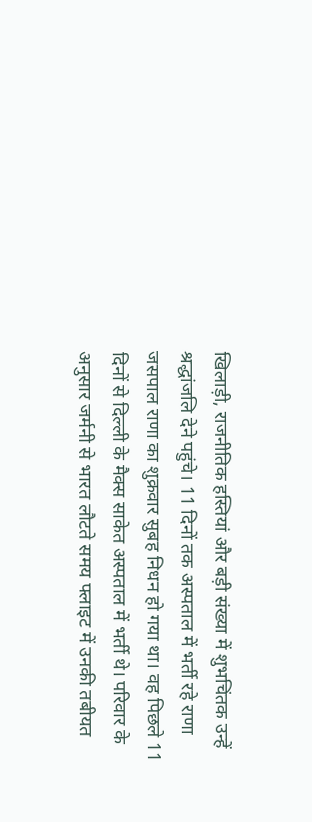खिलाड़ी, राजनीतिक हस्तियां और बड़ी संख्या में शुभचिंतक उन्हें श्रद्धांजलि देने पहुंचे। 11 दिनों तक अस्पताल में भर्ती रहे राणा जसपाल राणा का शुक्रवार सुबह निधन हो गया था। वह पिछले 11 दिनों से दिल्ली के मैक्स साकेत अस्पताल में भर्ती थे। परिवार के अनुसार जर्मनी से भारत लौटते समय फ्लाइट में उनकी तबीयत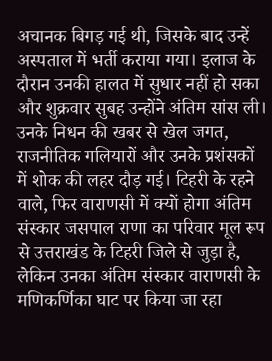अचानक बिगड़ गई थी, जिसके बाद उन्हें अस्पताल में भर्ती कराया गया। इलाज के दौरान उनकी हालत में सुधार नहीं हो सका और शुक्रवार सुबह उन्होंने अंतिम सांस ली। उनके निधन की खबर से खेल जगत, राजनीतिक गलियारों और उनके प्रशंसकों में शोक की लहर दौड़ गई। टिहरी के रहने वाले, फिर वाराणसी में क्यों होगा अंतिम संस्कार जसपाल राणा का परिवार मूल रूप से उत्तराखंड के टिहरी जिले से जुड़ा है, लेकिन उनका अंतिम संस्कार वाराणसी के मणिकर्णिका घाट पर किया जा रहा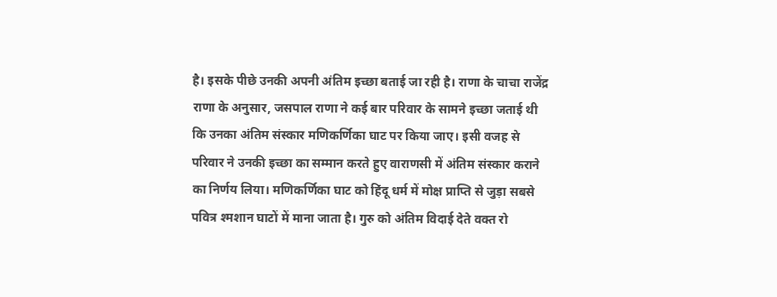है। इसके पीछे उनकी अपनी अंतिम इच्छा बताई जा रही है। राणा के चाचा राजेंद्र राणा के अनुसार, जसपाल राणा ने कई बार परिवार के सामने इच्छा जताई थी कि उनका अंतिम संस्कार मणिकर्णिका घाट पर किया जाए। इसी वजह से परिवार ने उनकी इच्छा का सम्मान करते हुए वाराणसी में अंतिम संस्कार कराने का निर्णय लिया। मणिकर्णिका घाट को हिंदू धर्म में मोक्ष प्राप्ति से जुड़ा सबसे पवित्र श्मशान घाटों में माना जाता है। गुरु को अंतिम विदाई देते वक्त रो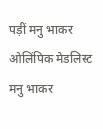पड़ीं मनु भाकर ओलिंपिक मेडलिस्ट मनु भाकर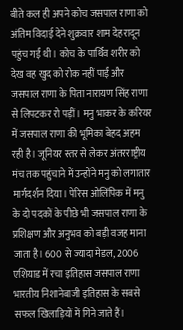बीते कल ही अपने कोच जसपाल राणा को अंतिम विदाई देने शुक्रवार शाम देहरादून पहुंच गईं थी। कोच के पार्थिव शरीर को देख वह खुद को रोक नहीं पाईं और जसपाल राणा के पिता नारायण सिंह राणा से लिपटकर रो पड़ीं। मनु भाकर के करियर में जसपाल राणा की भूमिका बेहद अहम रही है। जूनियर स्तर से लेकर अंतरराष्ट्रीय मंच तक पहुंचाने में उन्होंने मनु को लगातार मार्गदर्शन दिया। पेरिस ओलिंपिक में मनु के दो पदकों के पीछे भी जसपाल राणा के प्रशिक्षण और अनुभव को बड़ी वजह माना जाता है। 600 से ज्यादा मेडल, 2006 एशियाड में रचा इतिहास जसपाल राणा भारतीय निशानेबाजी इतिहास के सबसे सफल खिलाड़ियों में गिने जाते हैं।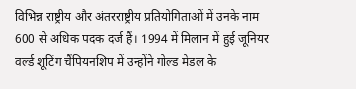विभिन्न राष्ट्रीय और अंतरराष्ट्रीय प्रतियोगिताओं में उनके नाम 600 से अधिक पदक दर्ज हैं। 1994 में मिलान में हुई जूनियर वर्ल्ड शूटिंग चैंपियनशिप में उन्होंने गोल्ड मेडल के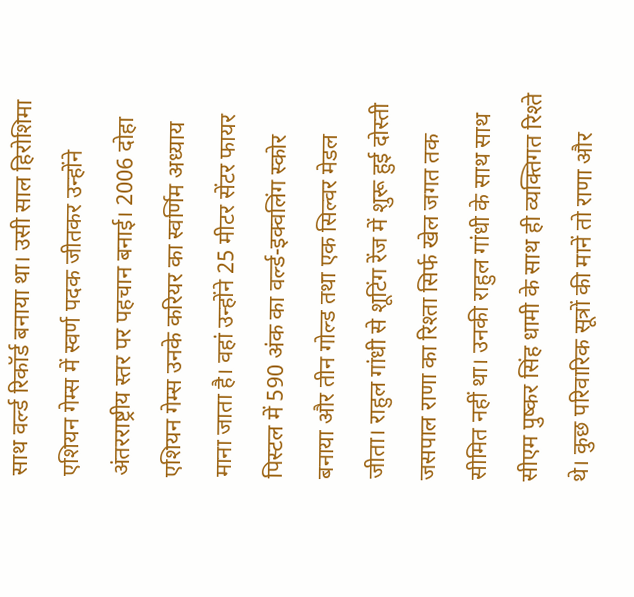साथ वर्ल्ड रिकॉर्ड बनाया था। उसी साल हिरोशिमा एशियन गेम्स में स्वर्ण पदक जीतकर उन्होंने अंतरराष्ट्रीय स्तर पर पहचान बनाई। 2006 दोहा एशियन गेम्स उनके करियर का स्वर्णिम अध्याय माना जाता है। वहां उन्होंने 25 मीटर सेंटर फायर पिस्टल में 590 अंक का वर्ल्ड-इक्वलिंग स्कोर बनाया और तीन गोल्ड तथा एक सिल्वर मेडल जीता। राहुल गांधी से शूटिंग रेंज में शुरू हुई दोस्ती जसपाल राणा का रिश्ता सिर्फ खेल जगत तक सीमित नहीं था। उनकी राहुल गांधी के साथ साथ सीएम पुष्कर सिंह धामी के साथ ही व्यक्तिगत रिश्ते थे। कुछ परिवारिक सूत्रों की मानें तो राणा और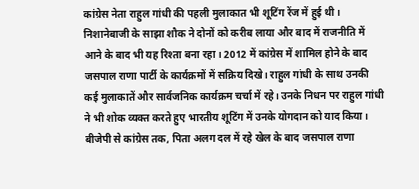कांग्रेस नेता राहुल गांधी की पहली मुलाकात भी शूटिंग रेंज में हुई थी। निशानेबाजी के साझा शौक ने दोनों को करीब लाया और बाद में राजनीति में आने के बाद भी यह रिश्ता बना रहा। 2012 में कांग्रेस में शामिल होने के बाद जसपाल राणा पार्टी के कार्यक्रमों में सक्रिय दिखे। राहुल गांधी के साथ उनकी कई मुलाकातें और सार्वजनिक कार्यक्रम चर्चा में रहे। उनके निधन पर राहुल गांधी ने भी शोक व्यक्त करते हुए भारतीय शूटिंग में उनके योगदान को याद किया। बीजेपी से कांग्रेस तक, पिता अलग दल में रहे खेल के बाद जसपाल राणा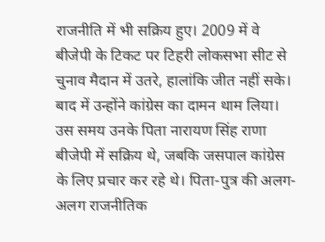राजनीति में भी सक्रिय हुए। 2009 में वे बीजेपी के टिकट पर टिहरी लोकसभा सीट से चुनाव मैदान में उतरे, हालांकि जीत नहीं सके। बाद में उन्होंने कांग्रेस का दामन थाम लिया। उस समय उनके पिता नारायण सिंह राणा बीजेपी में सक्रिय थे, जबकि जसपाल कांग्रेस के लिए प्रचार कर रहे थे। पिता-पुत्र की अलग-अलग राजनीतिक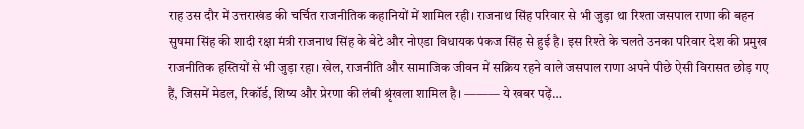राह उस दौर में उत्तराखंड की चर्चित राजनीतिक कहानियों में शामिल रही। राजनाथ सिंह परिवार से भी जुड़ा था रिश्ता जसपाल राणा की बहन सुषमा सिंह की शादी रक्षा मंत्री राजनाथ सिंह के बेटे और नोएडा विधायक पंकज सिंह से हुई है। इस रिश्ते के चलते उनका परिवार देश की प्रमुख राजनीतिक हस्तियों से भी जुड़ा रहा। खेल, राजनीति और सामाजिक जीवन में सक्रिय रहने वाले जसपाल राणा अपने पीछे ऐसी विरासत छोड़ गए हैं, जिसमें मेडल, रिकॉर्ड, शिष्य और प्रेरणा की लंबी श्रृंखला शामिल है। ——— ये खबर पढ़ें…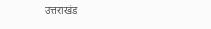उत्तराखंड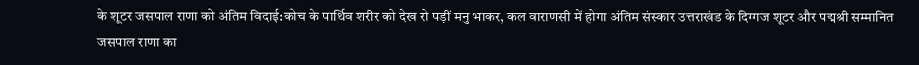के शूटर जसपाल राणा को अंतिम विदाई:कोच के पार्थिव शरीर को देख रो पड़ीं मनु भाकर, कल वाराणसी में होगा अंतिम संस्कार उत्तराखंड के दिग्गज शूटर और पद्मश्री सम्मानित जसपाल राणा का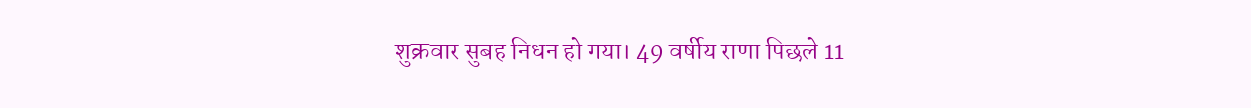शुक्रवार सुबह निधन हो गया। 49 वर्षीय राणा पिछले 11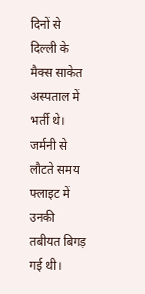दिनों से दिल्ली के मैक्स साकेत अस्पताल में भर्ती थे। जर्मनी से लौटते समय फ्लाइट में उनकी तबीयत बिगड़ गई थी।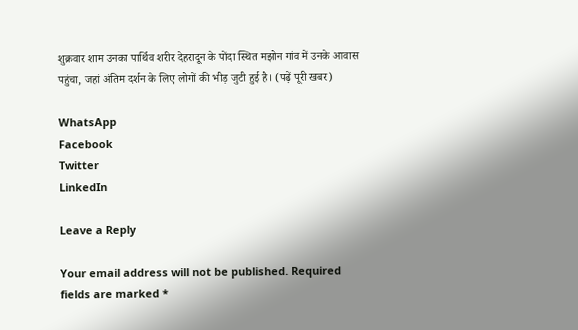शुक्रवार शाम उनका पार्थिव शरीर देहरादून के पोंदा स्थित मझोन गांव में उनके आवास पहुंचा, जहां अंतिम दर्शन के लिए लोगों की भीड़ जुटी हुई है। (पढ़ें पूरी खबर)

WhatsApp
Facebook
Twitter
LinkedIn

Leave a Reply

Your email address will not be published. Required fields are marked *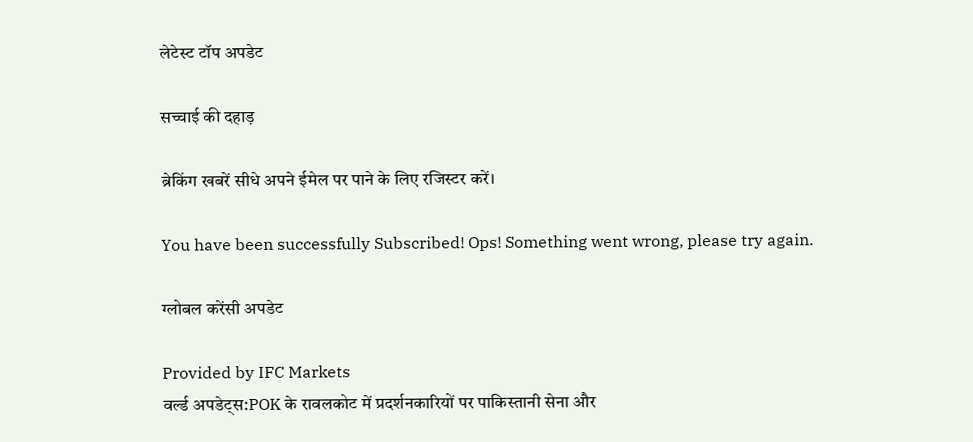लेटेस्ट टॉप अपडेट

सच्चाई की दहाड़

ब्रेकिंग खबरें सीधे अपने ईमेल पर पाने के लिए रजिस्टर करें।

You have been successfully Subscribed! Ops! Something went wrong, please try again.

ग्लोबल करेंसी अपडेट

Provided by IFC Markets
वर्ल्ड अपडेट्स:POK के रावलकोट में प्रदर्शनकारियों पर पाकिस्तानी सेना और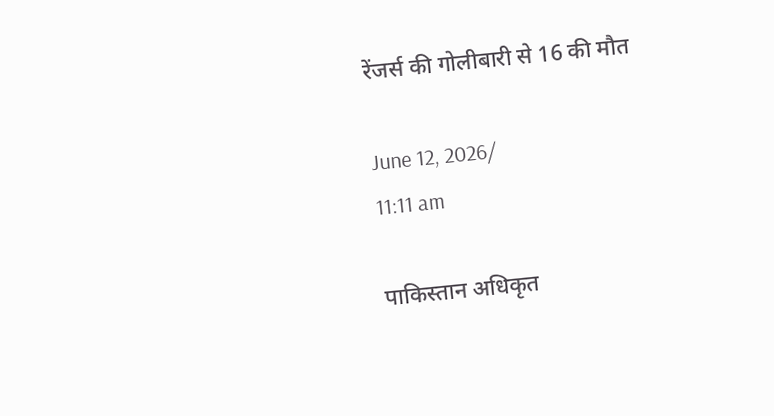रेंजर्स की गोलीबारी से 16 की मौत

June 12, 2026/
11:11 am

पाकिस्तान अधिकृत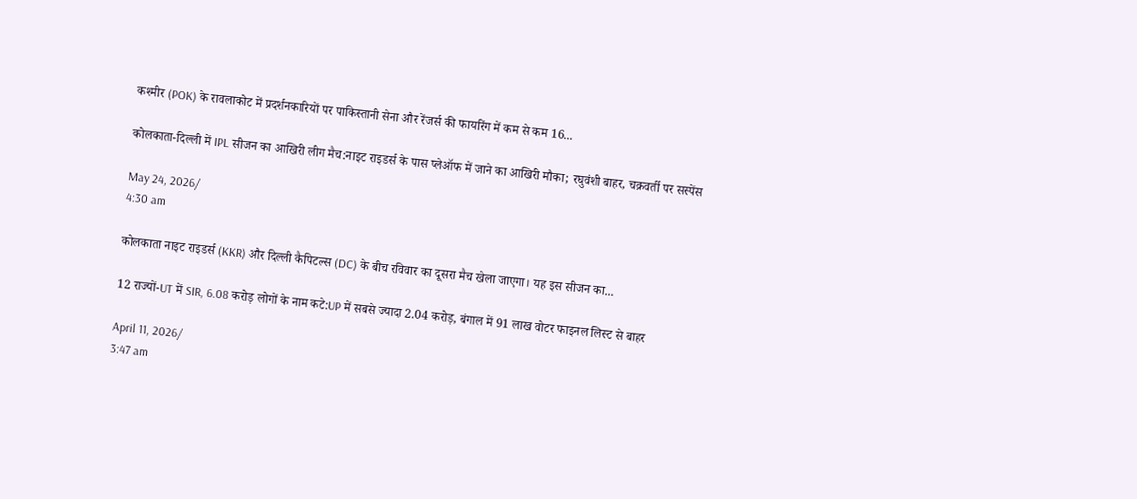कश्मीर (POK) के रावलाकोट में प्रदर्शनकारियों पर पाकिस्तानी सेना और रेंजर्स की फायरिंग में कम से कम 16...

कोलकाता-दिल्ली में IPL सीजन का आखिरी लीग मैच:नाइट राइडर्स के पास प्लेऑफ में जाने का आखिरी मौका; रघुवंशी बाहर, चक्रवर्ती पर सस्पेंस

May 24, 2026/
4:30 am

कोलकाता नाइट राइडर्स (KKR) और दिल्ली कैपिटल्स (DC) के बीच रविवार का दूसरा मैच खेला जाएगा। यह इस सीजन का...

12 राज्यों-UT में SIR, 6.08 करोड़ लोगों के नाम कटे:UP में सबसे ज्यादा 2.04 करोड़, बंगाल में 91 लाख वोटर फाइनल लिस्ट से बाहर

April 11, 2026/
3:47 am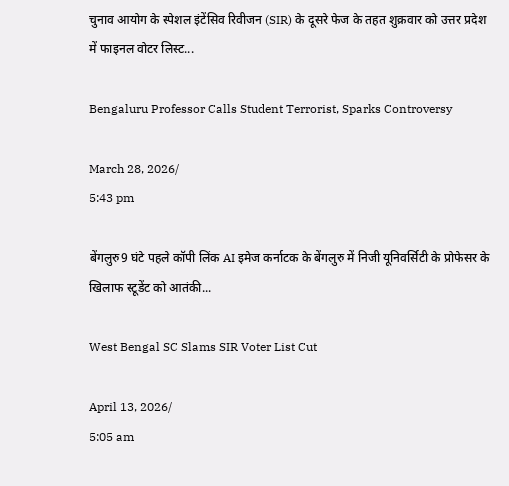चुनाव आयोग के स्पेशल इंटेंसिव रिवीजन (SIR) के दूसरे फेज के तहत शुक्रवार को उत्तर प्रदेश में फाइनल वोटर लिस्ट...

Bengaluru Professor Calls Student Terrorist, Sparks Controversy

March 28, 2026/
5:43 pm

बेंगलुरु9 घंटे पहले कॉपी लिंक AI इमेज कर्नाटक के बेंगलुरु में निजी यूनिवर्सिटी के प्रोफेसर के खिलाफ स्टूडेंट को आतंकी...

West Bengal SC Slams SIR Voter List Cut

April 13, 2026/
5:05 am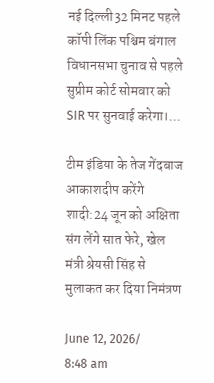नई दिल्ली32 मिनट पहले कॉपी लिंक पश्चिम बंगाल विधानसभा चुनाव से पहले सुप्रीम कोर्ट सोमवार को SIR पर सुनवाई करेगा।...

टीम इंडिया के तेज गेंदबाज आकाशदीप करेंगे शादी:24 जून को अक्षिता संग लेंगे सात फेरे, खेल मंत्री श्रेयसी सिंह से मुलाकत कर दिया निमंत्रण

June 12, 2026/
8:48 am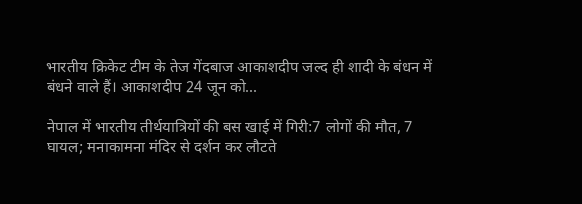भारतीय क्रिकेट टीम के तेज गेंदबाज आकाशदीप जल्द ही शादी के बंधन में बंधने वाले हैं। आकाशदीप 24 जून को...

नेपाल में भारतीय तीर्थयात्रियों की बस खाई में गिरी:7 लोगों की मौत, 7 घायल; मनाकामना मंदिर से दर्शन कर लौटते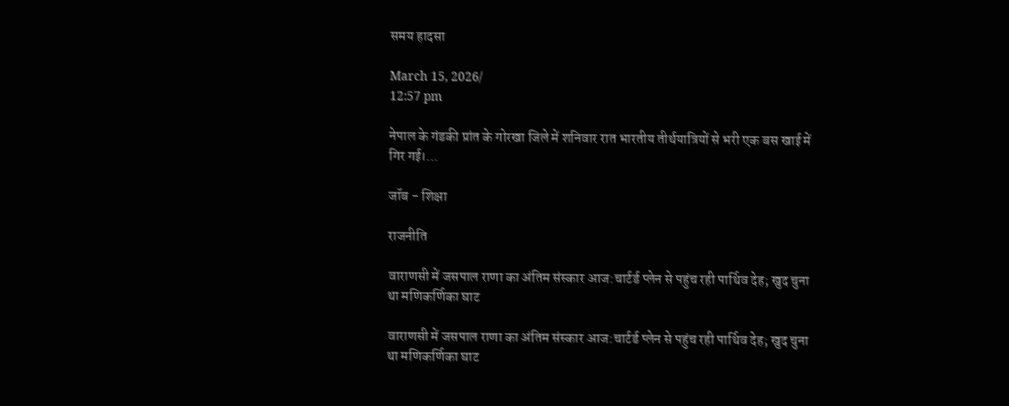समय हादसा

March 15, 2026/
12:57 pm

नेपाल के गंडकी प्रांत के गोरखा जिले में शनिवार रात भारतीय तीर्थयात्रियों से भरी एक बस खाई में गिर गई।...

जॉब - शिक्षा

राजनीति

वाराणसी में जसपाल राणा का अंतिम संस्कार आज:चार्टर्ड प्लेन से पहुंच रही पार्थिव देह; खुद चुना था मणिकर्णिका घाट

वाराणसी में जसपाल राणा का अंतिम संस्कार आज:चार्टर्ड प्लेन से पहुंच रही पार्थिव देह; खुद चुना था मणिकर्णिका घाट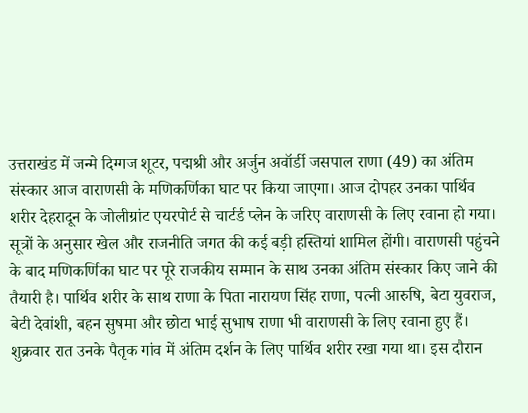उत्तराखंड में जन्मे दिग्गज शूटर, पद्मश्री और अर्जुन अवॉर्डी जसपाल राणा (49) का अंतिम संस्कार आज वाराणसी के मणिकर्णिका घाट पर किया जाएगा। आज दोपहर उनका पार्थिव शरीर देहरादून के जोलीग्रांट एयरपोर्ट से चार्टर्ड प्लेन के जरिए वाराणसी के लिए रवाना हो गया। सूत्रों के अनुसार खेल और राजनीति जगत की कई बड़ी हस्तियां शामिल होंगी। वाराणसी पहुंचने के बाद मणिकर्णिका घाट पर पूरे राजकीय सम्मान के साथ उनका अंतिम संस्कार किए जाने की तैयारी है। पार्थिव शरीर के साथ राणा के पिता नारायण सिंह राणा, पत्नी आरुषि, बेटा युवराज, बेटी देवांशी, बहन सुषमा और छोटा भाई सुभाष राणा भी वाराणसी के लिए रवाना हुए हैं। शुक्रवार रात उनके पैतृक गांव में अंतिम दर्शन के लिए पार्थिव शरीर रखा गया था। इस दौरान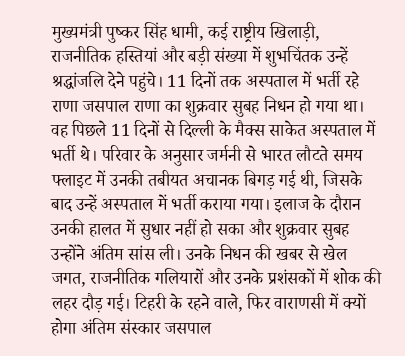मुख्यमंत्री पुष्कर सिंह धामी, कई राष्ट्रीय खिलाड़ी, राजनीतिक हस्तियां और बड़ी संख्या में शुभचिंतक उन्हें श्रद्धांजलि देने पहुंचे। 11 दिनों तक अस्पताल में भर्ती रहे राणा जसपाल राणा का शुक्रवार सुबह निधन हो गया था। वह पिछले 11 दिनों से दिल्ली के मैक्स साकेत अस्पताल में भर्ती थे। परिवार के अनुसार जर्मनी से भारत लौटते समय फ्लाइट में उनकी तबीयत अचानक बिगड़ गई थी, जिसके बाद उन्हें अस्पताल में भर्ती कराया गया। इलाज के दौरान उनकी हालत में सुधार नहीं हो सका और शुक्रवार सुबह उन्होंने अंतिम सांस ली। उनके निधन की खबर से खेल जगत, राजनीतिक गलियारों और उनके प्रशंसकों में शोक की लहर दौड़ गई। टिहरी के रहने वाले, फिर वाराणसी में क्यों होगा अंतिम संस्कार जसपाल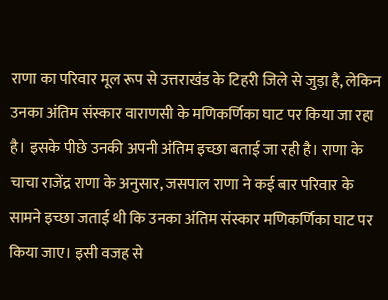राणा का परिवार मूल रूप से उत्तराखंड के टिहरी जिले से जुड़ा है, लेकिन उनका अंतिम संस्कार वाराणसी के मणिकर्णिका घाट पर किया जा रहा है। इसके पीछे उनकी अपनी अंतिम इच्छा बताई जा रही है। राणा के चाचा राजेंद्र राणा के अनुसार, जसपाल राणा ने कई बार परिवार के सामने इच्छा जताई थी कि उनका अंतिम संस्कार मणिकर्णिका घाट पर किया जाए। इसी वजह से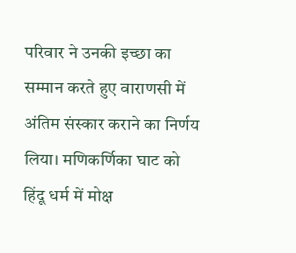परिवार ने उनकी इच्छा का सम्मान करते हुए वाराणसी में अंतिम संस्कार कराने का निर्णय लिया। मणिकर्णिका घाट को हिंदू धर्म में मोक्ष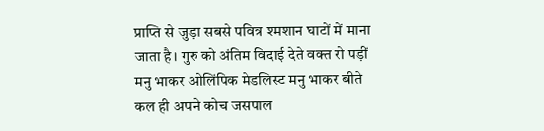प्राप्ति से जुड़ा सबसे पवित्र श्मशान घाटों में माना जाता है। गुरु को अंतिम विदाई देते वक्त रो पड़ीं मनु भाकर ओलिंपिक मेडलिस्ट मनु भाकर बीते कल ही अपने कोच जसपाल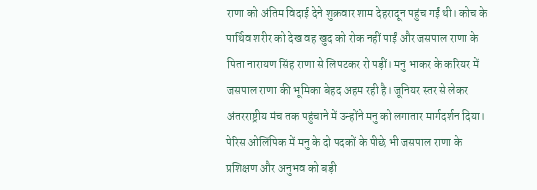राणा को अंतिम विदाई देने शुक्रवार शाम देहरादून पहुंच गईं थी। कोच के पार्थिव शरीर को देख वह खुद को रोक नहीं पाईं और जसपाल राणा के पिता नारायण सिंह राणा से लिपटकर रो पड़ीं। मनु भाकर के करियर में जसपाल राणा की भूमिका बेहद अहम रही है। जूनियर स्तर से लेकर अंतरराष्ट्रीय मंच तक पहुंचाने में उन्होंने मनु को लगातार मार्गदर्शन दिया। पेरिस ओलिंपिक में मनु के दो पदकों के पीछे भी जसपाल राणा के प्रशिक्षण और अनुभव को बड़ी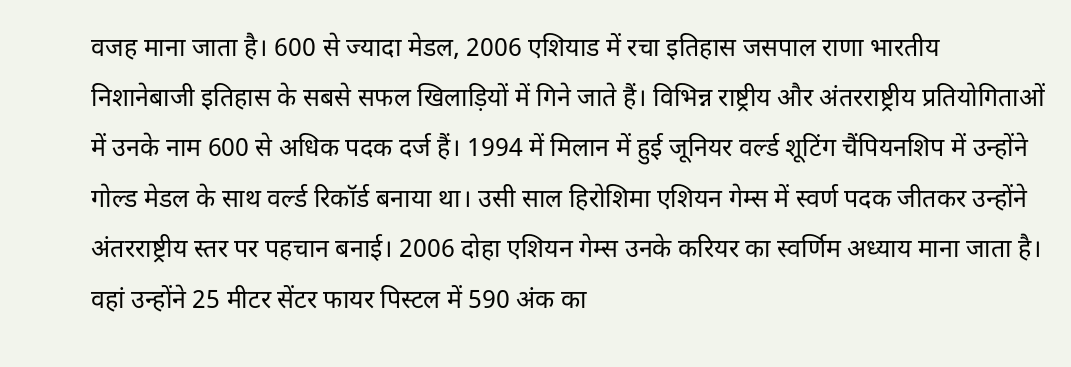वजह माना जाता है। 600 से ज्यादा मेडल, 2006 एशियाड में रचा इतिहास जसपाल राणा भारतीय निशानेबाजी इतिहास के सबसे सफल खिलाड़ियों में गिने जाते हैं। विभिन्न राष्ट्रीय और अंतरराष्ट्रीय प्रतियोगिताओं में उनके नाम 600 से अधिक पदक दर्ज हैं। 1994 में मिलान में हुई जूनियर वर्ल्ड शूटिंग चैंपियनशिप में उन्होंने गोल्ड मेडल के साथ वर्ल्ड रिकॉर्ड बनाया था। उसी साल हिरोशिमा एशियन गेम्स में स्वर्ण पदक जीतकर उन्होंने अंतरराष्ट्रीय स्तर पर पहचान बनाई। 2006 दोहा एशियन गेम्स उनके करियर का स्वर्णिम अध्याय माना जाता है। वहां उन्होंने 25 मीटर सेंटर फायर पिस्टल में 590 अंक का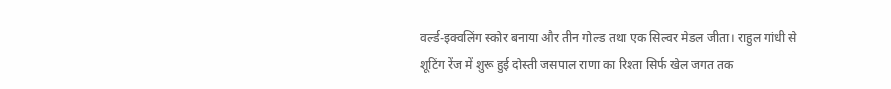वर्ल्ड-इक्वलिंग स्कोर बनाया और तीन गोल्ड तथा एक सिल्वर मेडल जीता। राहुल गांधी से शूटिंग रेंज में शुरू हुई दोस्ती जसपाल राणा का रिश्ता सिर्फ खेल जगत तक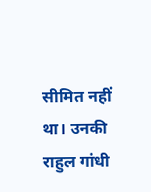सीमित नहीं था। उनकी राहुल गांधी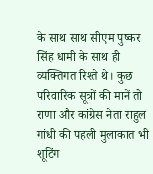के साथ साथ सीएम पुष्कर सिंह धामी के साथ ही व्यक्तिगत रिश्ते थे। कुछ परिवारिक सूत्रों की मानें तो राणा और कांग्रेस नेता राहुल गांधी की पहली मुलाकात भी शूटिंग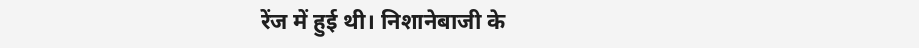रेंज में हुई थी। निशानेबाजी के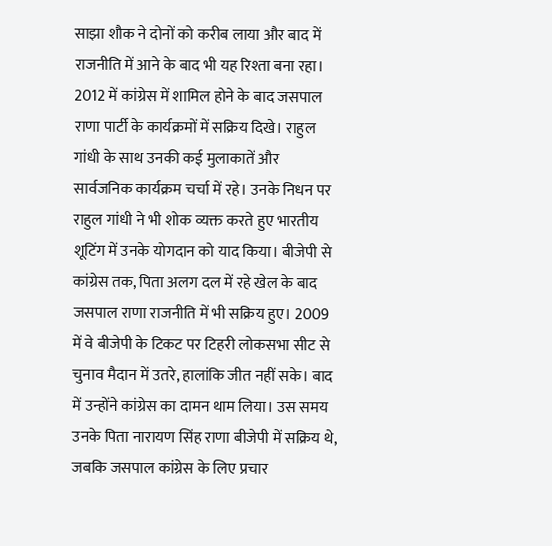साझा शौक ने दोनों को करीब लाया और बाद में राजनीति में आने के बाद भी यह रिश्ता बना रहा। 2012 में कांग्रेस में शामिल होने के बाद जसपाल राणा पार्टी के कार्यक्रमों में सक्रिय दिखे। राहुल गांधी के साथ उनकी कई मुलाकातें और सार्वजनिक कार्यक्रम चर्चा में रहे। उनके निधन पर राहुल गांधी ने भी शोक व्यक्त करते हुए भारतीय शूटिंग में उनके योगदान को याद किया। बीजेपी से कांग्रेस तक, पिता अलग दल में रहे खेल के बाद जसपाल राणा राजनीति में भी सक्रिय हुए। 2009 में वे बीजेपी के टिकट पर टिहरी लोकसभा सीट से चुनाव मैदान में उतरे, हालांकि जीत नहीं सके। बाद में उन्होंने कांग्रेस का दामन थाम लिया। उस समय उनके पिता नारायण सिंह राणा बीजेपी में सक्रिय थे, जबकि जसपाल कांग्रेस के लिए प्रचार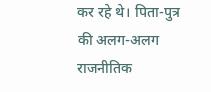कर रहे थे। पिता-पुत्र की अलग-अलग राजनीतिक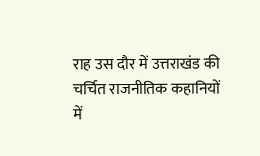राह उस दौर में उत्तराखंड की चर्चित राजनीतिक कहानियों में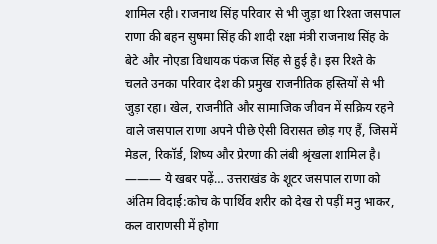शामिल रही। राजनाथ सिंह परिवार से भी जुड़ा था रिश्ता जसपाल राणा की बहन सुषमा सिंह की शादी रक्षा मंत्री राजनाथ सिंह के बेटे और नोएडा विधायक पंकज सिंह से हुई है। इस रिश्ते के चलते उनका परिवार देश की प्रमुख राजनीतिक हस्तियों से भी जुड़ा रहा। खेल, राजनीति और सामाजिक जीवन में सक्रिय रहने वाले जसपाल राणा अपने पीछे ऐसी विरासत छोड़ गए हैं, जिसमें मेडल, रिकॉर्ड, शिष्य और प्रेरणा की लंबी श्रृंखला शामिल है। ——— ये खबर पढ़ें… उत्तराखंड के शूटर जसपाल राणा को अंतिम विदाई:कोच के पार्थिव शरीर को देख रो पड़ीं मनु भाकर, कल वाराणसी में होगा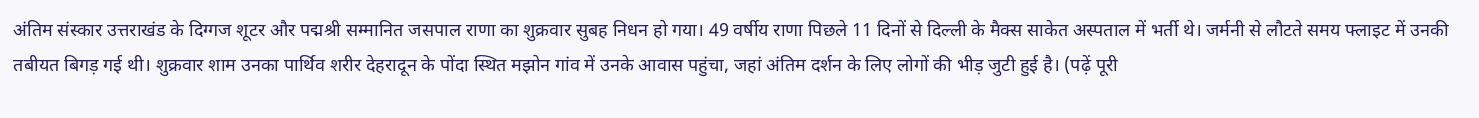अंतिम संस्कार उत्तराखंड के दिग्गज शूटर और पद्मश्री सम्मानित जसपाल राणा का शुक्रवार सुबह निधन हो गया। 49 वर्षीय राणा पिछले 11 दिनों से दिल्ली के मैक्स साकेत अस्पताल में भर्ती थे। जर्मनी से लौटते समय फ्लाइट में उनकी तबीयत बिगड़ गई थी। शुक्रवार शाम उनका पार्थिव शरीर देहरादून के पोंदा स्थित मझोन गांव में उनके आवास पहुंचा, जहां अंतिम दर्शन के लिए लोगों की भीड़ जुटी हुई है। (पढ़ें पूरी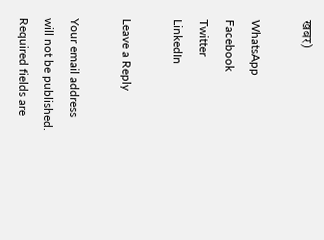खबर)

WhatsApp
Facebook
Twitter
LinkedIn

Leave a Reply

Your email address will not be published. Required fields are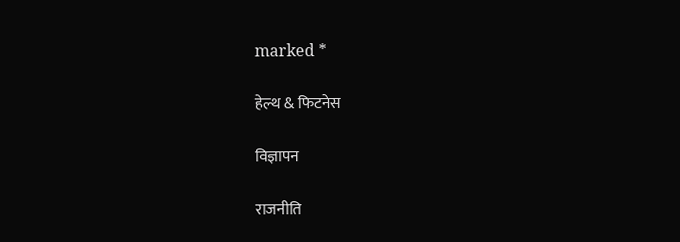marked *

हेल्थ & फिटनेस

विज्ञापन

राजनीति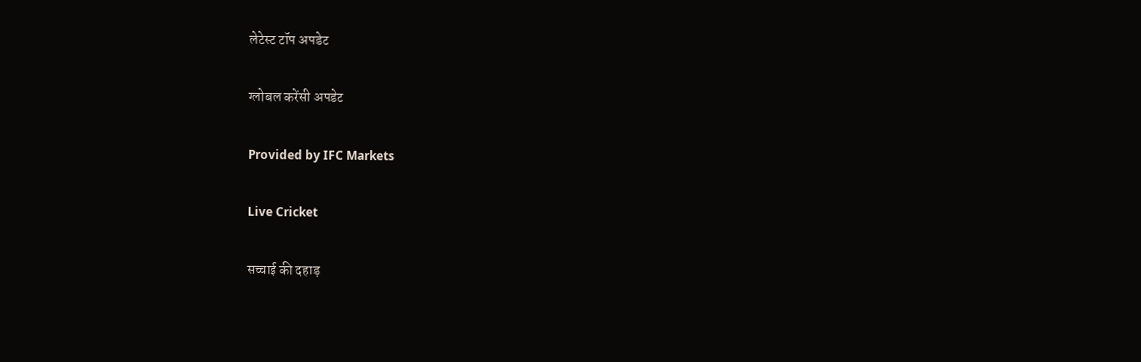लेटेस्ट टॉप अपडेट

ग्लोबल करेंसी अपडेट

Provided by IFC Markets

Live Cricket

सच्चाई की दहाड़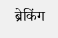ब्रेकिंग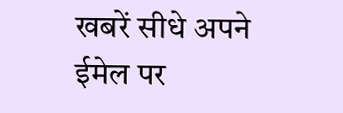खबरें सीधे अपने ईमेल पर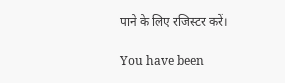पाने के लिए रजिस्टर करें।

You have been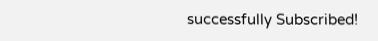successfully Subscribed!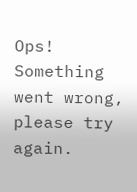Ops! Something went wrong, please try again.